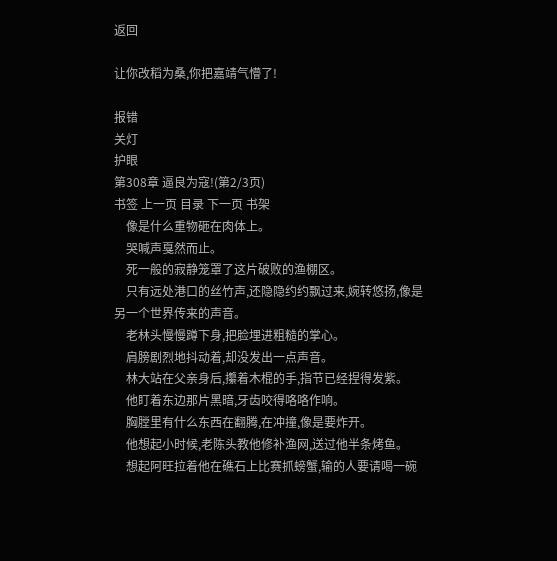返回

让你改稻为桑,你把嘉靖气懵了!

报错
关灯
护眼
第308章 逼良为寇!(第2/3页)
书签 上一页 目录 下一页 书架
    像是什么重物砸在肉体上。
    哭喊声戛然而止。
    死一般的寂静笼罩了这片破败的渔棚区。
    只有远处港口的丝竹声,还隐隐约约飘过来,婉转悠扬,像是另一个世界传来的声音。
    老林头慢慢蹲下身,把脸埋进粗糙的掌心。
    肩膀剧烈地抖动着,却没发出一点声音。
    林大站在父亲身后,攥着木棍的手,指节已经捏得发紫。
    他盯着东边那片黑暗,牙齿咬得咯咯作响。
    胸膛里有什么东西在翻腾,在冲撞,像是要炸开。
    他想起小时候,老陈头教他修补渔网,送过他半条烤鱼。
    想起阿旺拉着他在礁石上比赛抓螃蟹,输的人要请喝一碗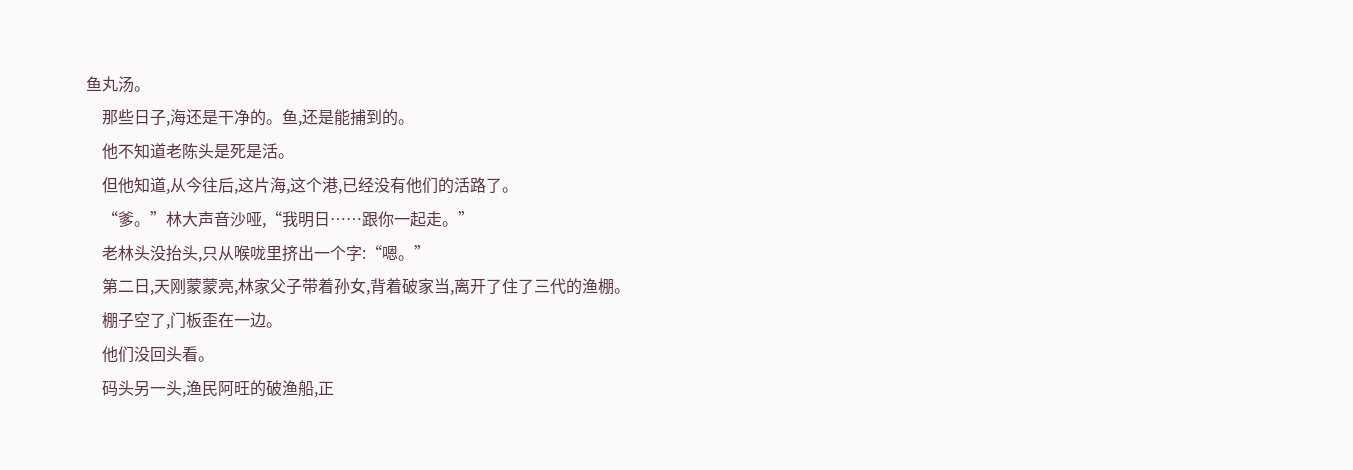鱼丸汤。
    那些日子,海还是干净的。鱼,还是能捕到的。
    他不知道老陈头是死是活。
    但他知道,从今往后,这片海,这个港,已经没有他们的活路了。
    “爹。”林大声音沙哑,“我明日……跟你一起走。”
    老林头没抬头,只从喉咙里挤出一个字:“嗯。”
    第二日,天刚蒙蒙亮,林家父子带着孙女,背着破家当,离开了住了三代的渔棚。
    棚子空了,门板歪在一边。
    他们没回头看。
    码头另一头,渔民阿旺的破渔船,正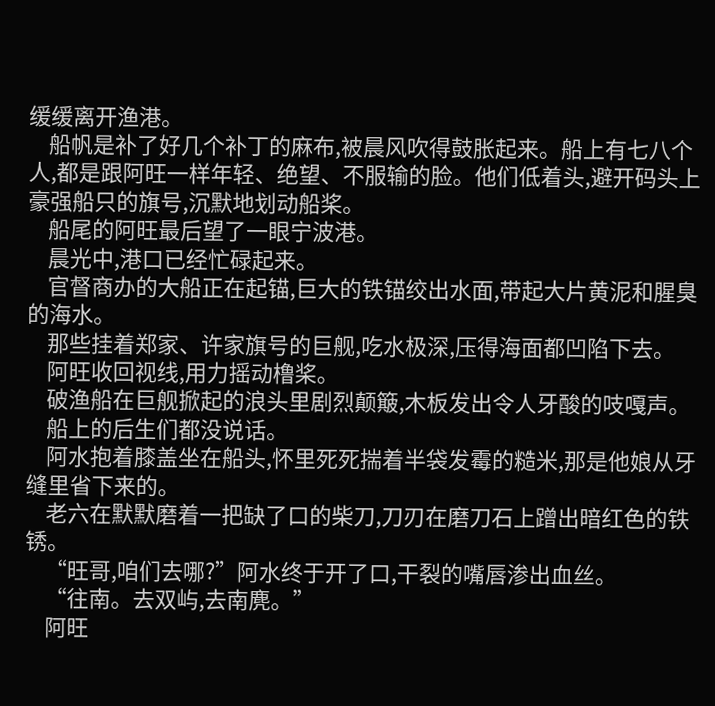缓缓离开渔港。
    船帆是补了好几个补丁的麻布,被晨风吹得鼓胀起来。船上有七八个人,都是跟阿旺一样年轻、绝望、不服输的脸。他们低着头,避开码头上豪强船只的旗号,沉默地划动船桨。
    船尾的阿旺最后望了一眼宁波港。
    晨光中,港口已经忙碌起来。
    官督商办的大船正在起锚,巨大的铁锚绞出水面,带起大片黄泥和腥臭的海水。
    那些挂着郑家、许家旗号的巨舰,吃水极深,压得海面都凹陷下去。
    阿旺收回视线,用力摇动橹桨。
    破渔船在巨舰掀起的浪头里剧烈颠簸,木板发出令人牙酸的吱嘎声。
    船上的后生们都没说话。
    阿水抱着膝盖坐在船头,怀里死死揣着半袋发霉的糙米,那是他娘从牙缝里省下来的。
    老六在默默磨着一把缺了口的柴刀,刀刃在磨刀石上蹭出暗红色的铁锈。
    “旺哥,咱们去哪?”阿水终于开了口,干裂的嘴唇渗出血丝。
    “往南。去双屿,去南麂。”
    阿旺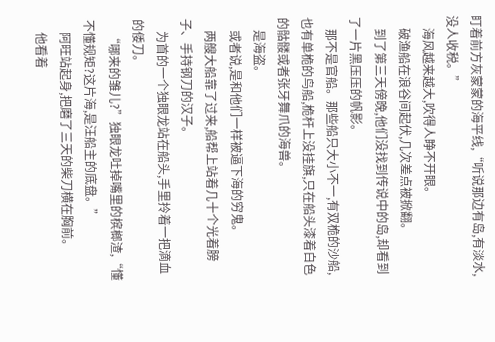盯着前方灰蒙蒙的海平线,“听说那边有岛,有淡水,没人收税。”
    海风越来越大,吹得人睁不开眼。
    破渔船在浪谷间起伏,几次差点被掀翻。
    到了第三天傍晚,他们没找到传说中的岛,却看到了一片黑压压的帆影。
    那不是官船。那些船只大小不一,有双桅的沙船,也有单桅的鸟船,桅杆上没挂旗,只在船头漆着白色的骷髅或者张牙舞爪的海兽。
    是海盗。
    或者说,是和他们一样被逼下海的穷鬼。
    两艘大船靠了过来,船帮上站着几十个光着膀子、手持钢刀的汉子。
    为首的一个独眼龙站在船头,手里拎着一把滴血的倭刀。
    “哪来的雏儿?”独眼龙吐掉嘴里的槟榔渣,“懂不懂规矩?这片海,是汪船主的底盘。”
    阿旺站起身,把磨了三天的柴刀横在胸前。
    他看着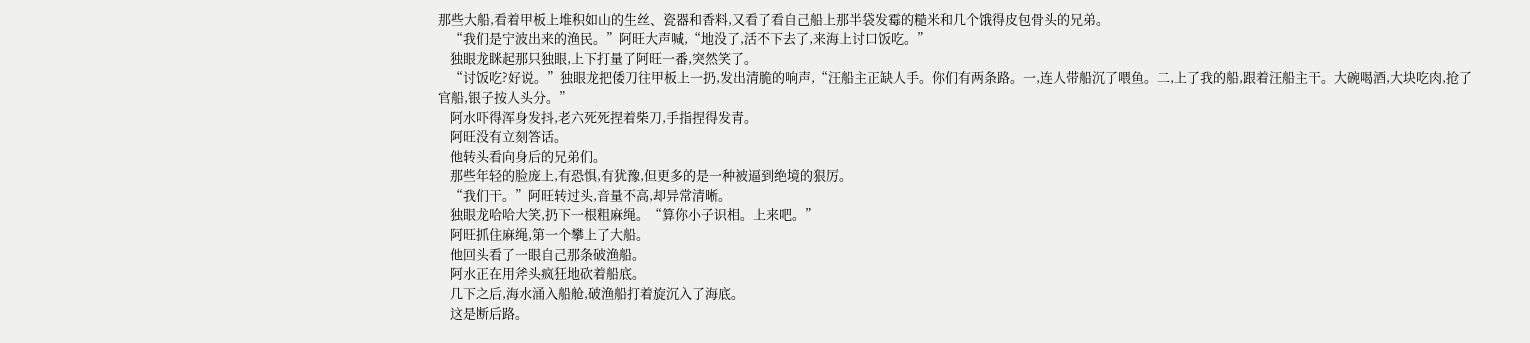那些大船,看着甲板上堆积如山的生丝、瓷器和香料,又看了看自己船上那半袋发霉的糙米和几个饿得皮包骨头的兄弟。
    “我们是宁波出来的渔民。”阿旺大声喊,“地没了,活不下去了,来海上讨口饭吃。”
    独眼龙眯起那只独眼,上下打量了阿旺一番,突然笑了。
    “讨饭吃?好说。”独眼龙把倭刀往甲板上一扔,发出清脆的响声,“汪船主正缺人手。你们有两条路。一,连人带船沉了喂鱼。二,上了我的船,跟着汪船主干。大碗喝酒,大块吃肉,抢了官船,银子按人头分。”
    阿水吓得浑身发抖,老六死死捏着柴刀,手指捏得发青。
    阿旺没有立刻答话。
    他转头看向身后的兄弟们。
    那些年轻的脸庞上,有恐惧,有犹豫,但更多的是一种被逼到绝境的狠厉。
    “我们干。”阿旺转过头,音量不高,却异常清晰。
    独眼龙哈哈大笑,扔下一根粗麻绳。“算你小子识相。上来吧。”
    阿旺抓住麻绳,第一个攀上了大船。
    他回头看了一眼自己那条破渔船。
    阿水正在用斧头疯狂地砍着船底。
    几下之后,海水涌入船舱,破渔船打着旋沉入了海底。
    这是断后路。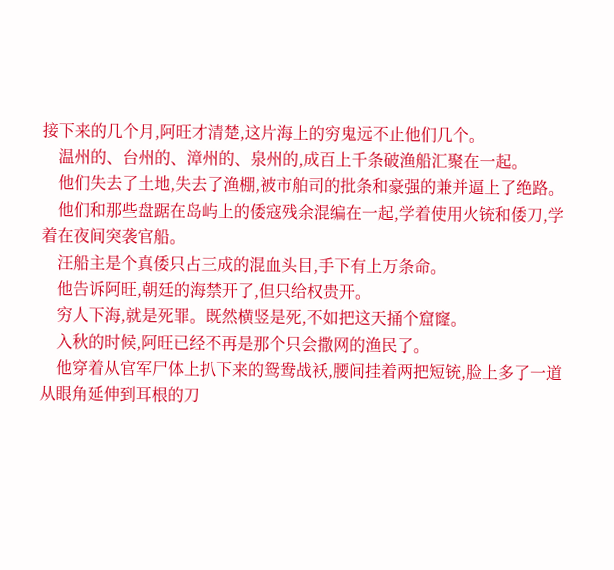接下来的几个月,阿旺才清楚,这片海上的穷鬼远不止他们几个。
    温州的、台州的、漳州的、泉州的,成百上千条破渔船汇聚在一起。
    他们失去了土地,失去了渔棚,被市舶司的批条和豪强的兼并逼上了绝路。
    他们和那些盘踞在岛屿上的倭寇残余混编在一起,学着使用火铳和倭刀,学着在夜间突袭官船。
    汪船主是个真倭只占三成的混血头目,手下有上万条命。
    他告诉阿旺,朝廷的海禁开了,但只给权贵开。
    穷人下海,就是死罪。既然横竖是死,不如把这天捅个窟窿。
    入秋的时候,阿旺已经不再是那个只会撒网的渔民了。
    他穿着从官军尸体上扒下来的鸳鸯战袄,腰间挂着两把短铳,脸上多了一道从眼角延伸到耳根的刀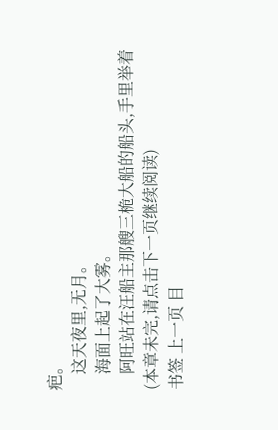疤。
    这天夜里,无月。
    海面上起了大雾。
    阿旺站在汪船主那艘三桅大船的船头,手里举着
(本章未完,请点击下一页继续阅读)
书签 上一页 目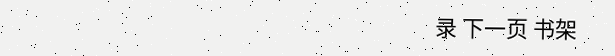录 下一页 书架